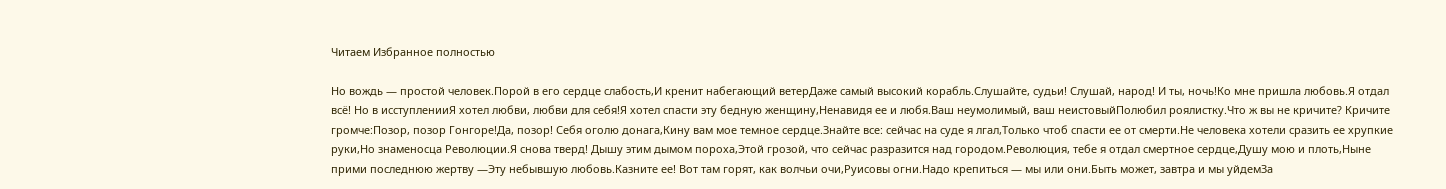Читаем Избранное полностью

Но вождь — простой человек.Порой в его сердце слабость,И кренит набегающий ветерДаже самый высокий корабль.Слушайте, судьи! Слушай, народ! И ты, ночь!Ко мне пришла любовь.Я отдал всё! Но в исступленииЯ хотел любви, любви для себя!Я хотел спасти эту бедную женщину,Ненавидя ее и любя.Ваш неумолимый, ваш неистовыйПолюбил роялистку.Что ж вы не кричите? Кричите громче:Позор, позор Гонгоре!Да, позор! Себя оголю донага,Кину вам мое темное сердце.Знайте все: сейчас на суде я лгал,Только чтоб спасти ее от смерти.Не человека хотели сразить ее хрупкие руки,Но знаменосца Революции.Я снова тверд! Дышу этим дымом пороха,Этой грозой, что сейчас разразится над городом.Революция, тебе я отдал смертное сердце,Душу мою и плоть,Ныне прими последнюю жертву —Эту небывшую любовь.Казните ее! Вот там горят, как волчьи очи,Руисовы огни.Надо крепиться — мы или они.Быть может, завтра и мы уйдемЗа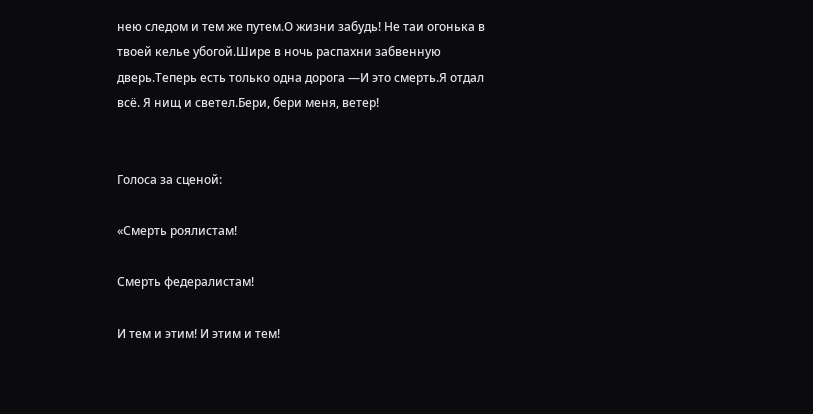нею следом и тем же путем.О жизни забудь! Не таи огонька в твоей келье убогой.Шире в ночь распахни забвенную дверь.Теперь есть только одна дорога —И это смерть.Я отдал всё. Я нищ и светел.Бери, бери меня, ветер!


Голоса за сценой:

«Смерть роялистам!

Смерть федералистам!

И тем и этим! И этим и тем!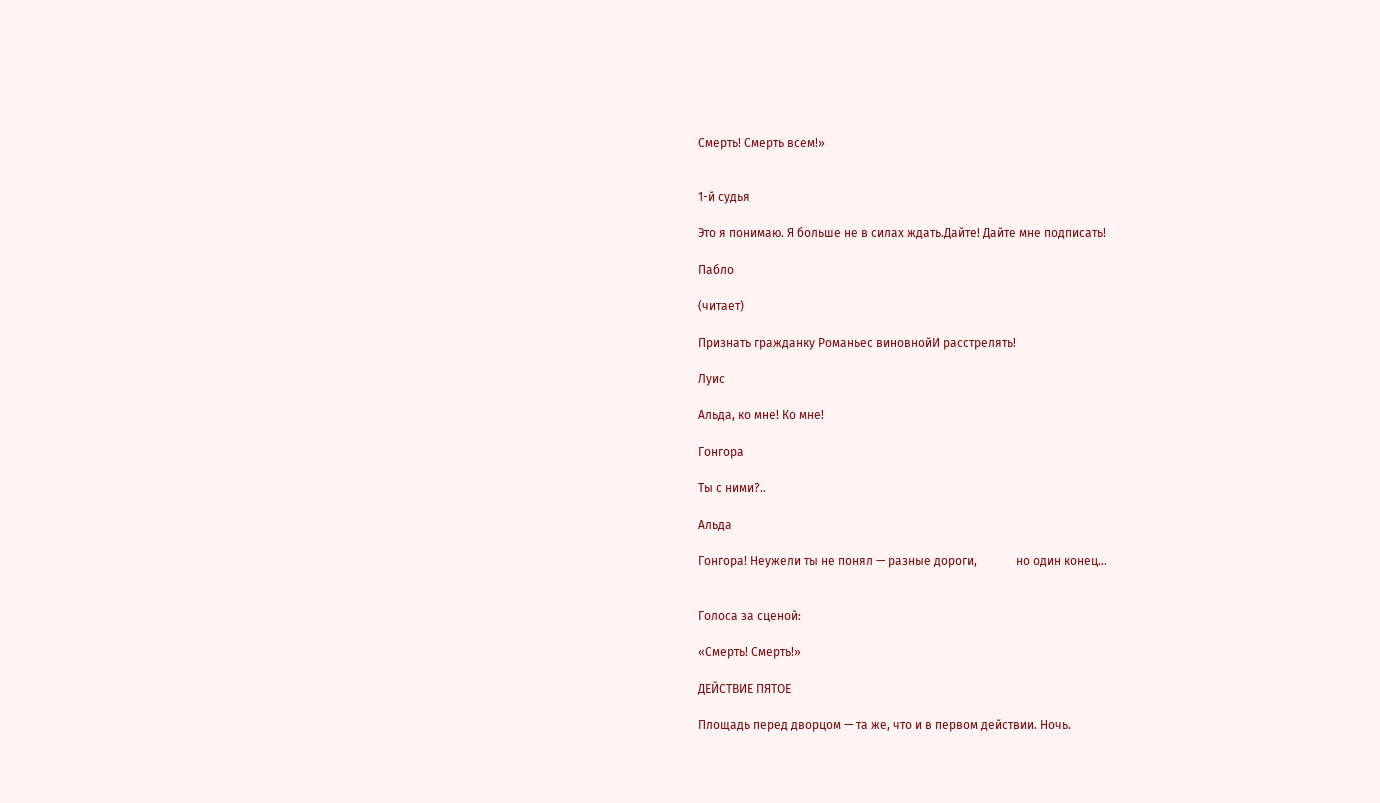Смерть! Смерть всем!»


1-й судья

Это я понимаю. Я больше не в силах ждать.Дайте! Дайте мне подписать!

Пабло

(читает)

Признать гражданку Романьес виновнойИ расстрелять!

Луис

Альда, ко мне! Ко мне!

Гонгора

Ты с ними?..

Альда

Гонгора! Неужели ты не понял — разные дороги,             но один конец…


Голоса за сценой:

«Смерть! Смерть!»

ДЕЙСТВИЕ ПЯТОЕ

Площадь перед дворцом — та же, что и в первом действии. Ночь.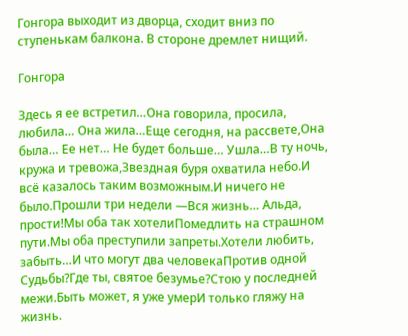Гонгора выходит из дворца, сходит вниз по ступенькам балкона. В стороне дремлет нищий.

Гонгора

Здесь я ее встретил…Она говорила, просила, любила… Она жила…Еще сегодня, на рассвете,Она была… Ее нет… Не будет больше… Ушла…В ту ночь, кружа и тревожа,Звездная буря охватила небо.И всё казалось таким возможным.И ничего не было.Прошли три недели —Вся жизнь… Альда, прости!Мы оба так хотелиПомедлить на страшном пути.Мы оба преступили запреты.Хотели любить, забыть…И что могут два человекаПротив одной Судьбы?Где ты, святое безумье?Стою у последней межи.Быть может, я уже умерИ только гляжу на жизнь.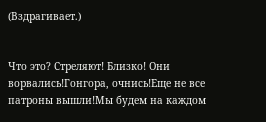(Вздрагивает.)


Что это? Стреляют! Близко! Они ворвались!Гонгора, очнись!Еще не все патроны вышли!Мы будем на каждом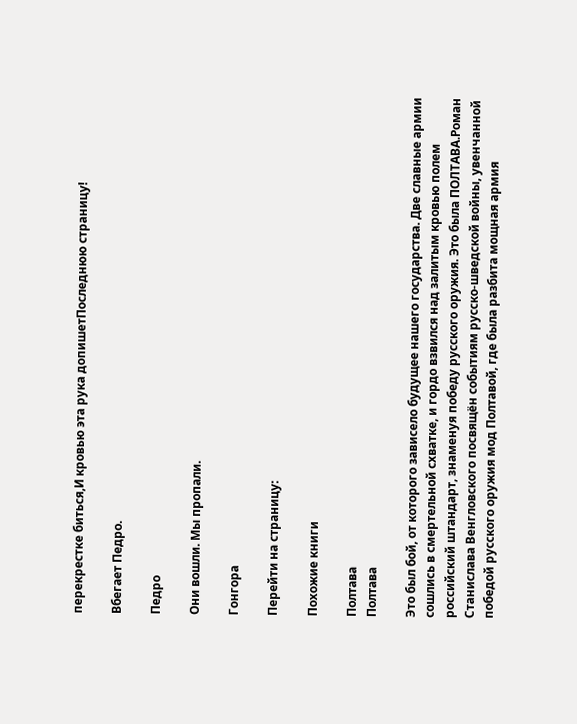перекрестке биться,И кровью эта рука допишетПоследнюю страницу!

Вбегает Педро.

Педро

Они вошли. Мы пропали.

Гонгора

Перейти на страницу:

Похожие книги

Полтава
Полтава

Это был бой, от которого зависело будущее нашего государства. Две славные армии сошлись в смертельной схватке, и гордо взвился над залитым кровью полем российский штандарт, знаменуя победу русского оружия. Это была ПОЛТАВА.Роман Станислава Венгловского посвящён событиям русско-шведской войны, увенчанной победой русского оружия мод Полтавой, где была разбита мощная армия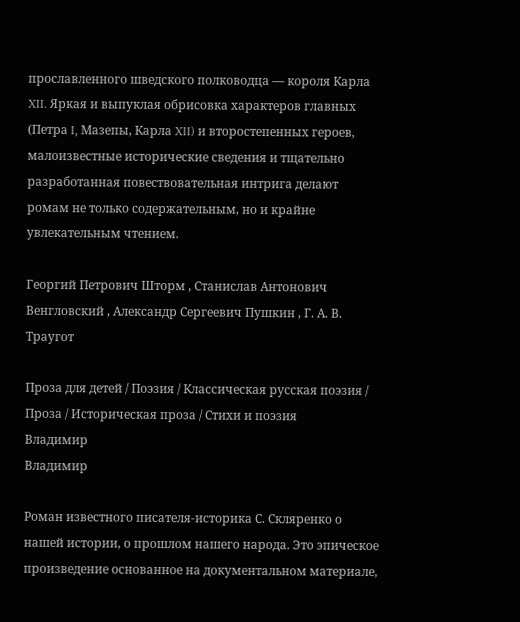прославленного шведского полководца — короля Карла XII. Яркая и выпуклая обрисовка характеров главных (Петра I, Мазепы, Карла XII) и второстепенных героев, малоизвестные исторические сведения и тщательно разработанная повествовательная интрига делают ромам не только содержательным, но и крайне увлекательным чтением.

Георгий Петрович Шторм , Станислав Антонович Венгловский , Александр Сергеевич Пушкин , Г. А. В. Траугот

Проза для детей / Поэзия / Классическая русская поэзия / Проза / Историческая проза / Стихи и поэзия
Владимир
Владимир

Роман известного писателя-историка С. Скляренко о нашей истории, о прошлом нашего народа. Это эпическое произведение основанное на документальном материале,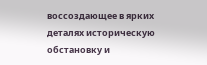воссоздающее в ярких деталях историческую обстановку и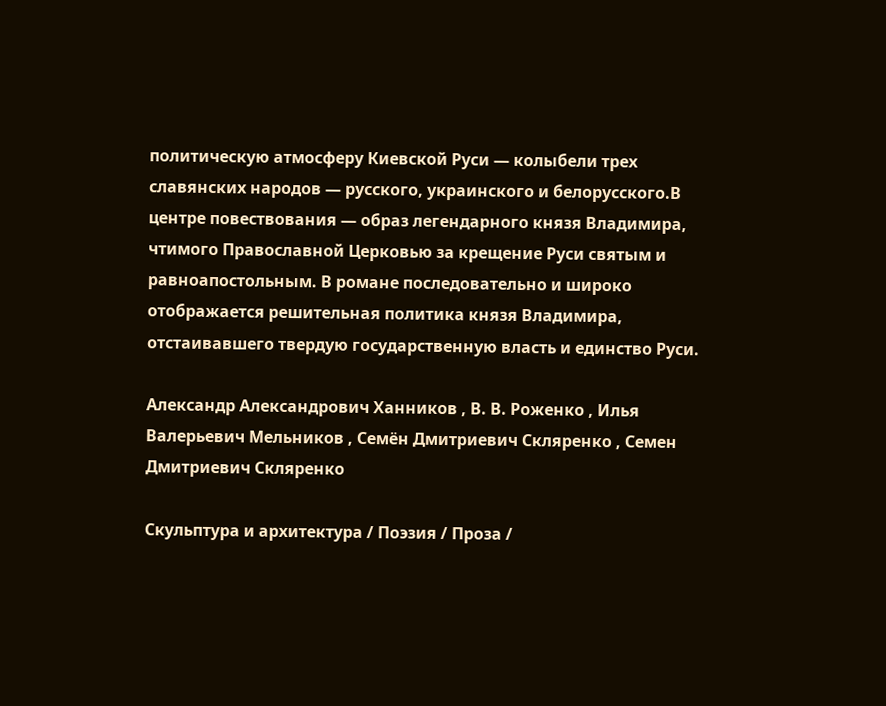политическую атмосферу Киевской Руси — колыбели трех славянских народов — русского, украинского и белорусского.В центре повествования — образ легендарного князя Владимира, чтимого Православной Церковью за крещение Руси святым и равноапостольным. В романе последовательно и широко отображается решительная политика князя Владимира, отстаивавшего твердую государственную власть и единство Руси.

Александр Александрович Ханников , В. В. Роженко , Илья Валерьевич Мельников , Семён Дмитриевич Скляренко , Семен Дмитриевич Скляренко

Скульптура и архитектура / Поэзия / Проза /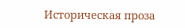Историческая проза